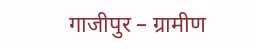गाजीपुर – ग्रामीण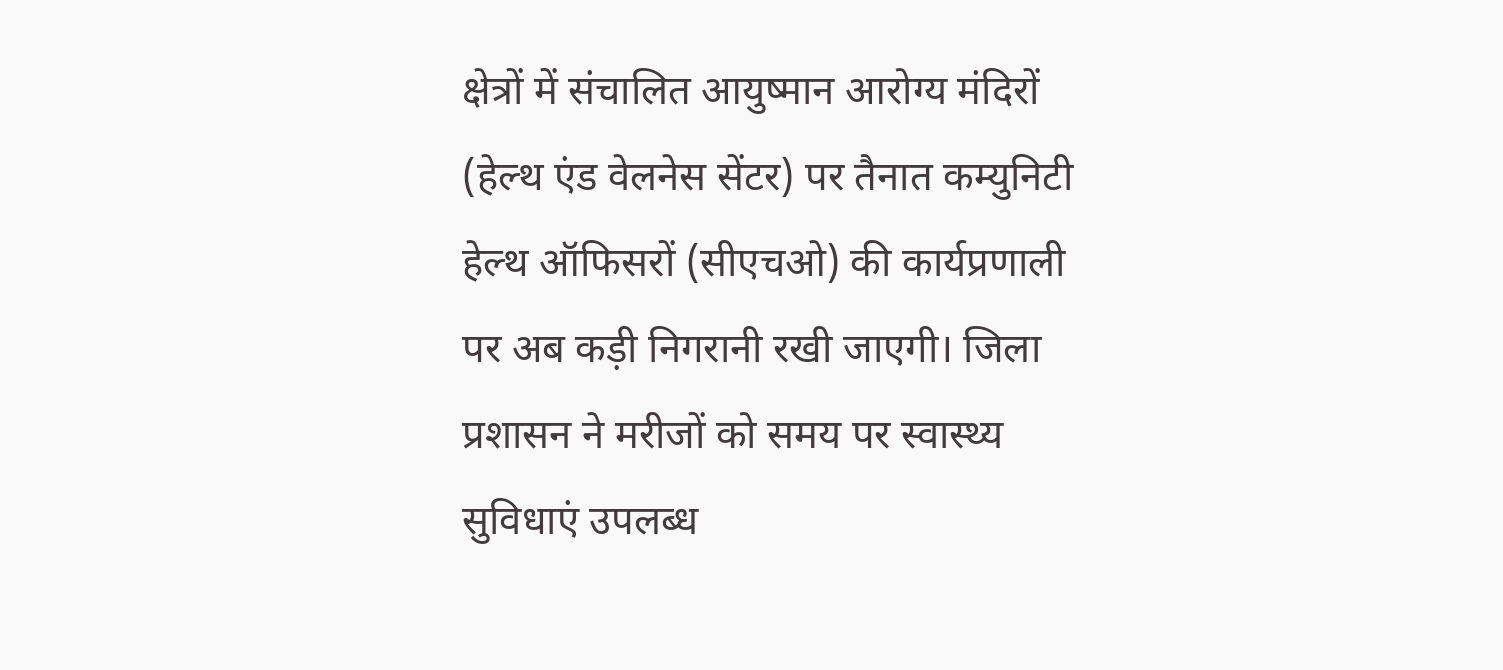क्षेत्रों में संचालित आयुष्मान आरोग्य मंदिरों (हेल्थ एंड वेलनेस सेंटर) पर तैनात कम्युनिटी हेल्थ ऑफिसरों (सीएचओ) की कार्यप्रणाली पर अब कड़ी निगरानी रखी जाएगी। जिला प्रशासन ने मरीजों को समय पर स्वास्थ्य सुविधाएं उपलब्ध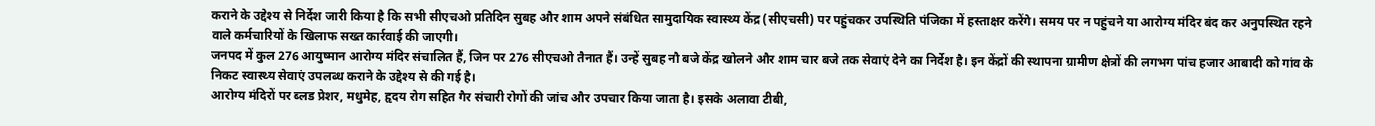कराने के उद्देश्य से निर्देश जारी किया है कि सभी सीएचओ प्रतिदिन सुबह और शाम अपने संबंधित सामुदायिक स्वास्थ्य केंद्र (सीएचसी) पर पहुंचकर उपस्थिति पंजिका में हस्ताक्षर करेंगे। समय पर न पहुंचने या आरोग्य मंदिर बंद कर अनुपस्थित रहने वाले कर्मचारियों के खिलाफ सख्त कार्रवाई की जाएगी।
जनपद में कुल 276 आयुष्मान आरोग्य मंदिर संचालित हैं, जिन पर 276 सीएचओ तैनात हैं। उन्हें सुबह नौ बजे केंद्र खोलने और शाम चार बजे तक सेवाएं देने का निर्देश है। इन केंद्रों की स्थापना ग्रामीण क्षेत्रों की लगभग पांच हजार आबादी को गांव के निकट स्वास्थ्य सेवाएं उपलब्ध कराने के उद्देश्य से की गई है।
आरोग्य मंदिरों पर ब्लड प्रेशर, मधुमेह, हृदय रोग सहित गैर संचारी रोगों की जांच और उपचार किया जाता है। इसके अलावा टीबी,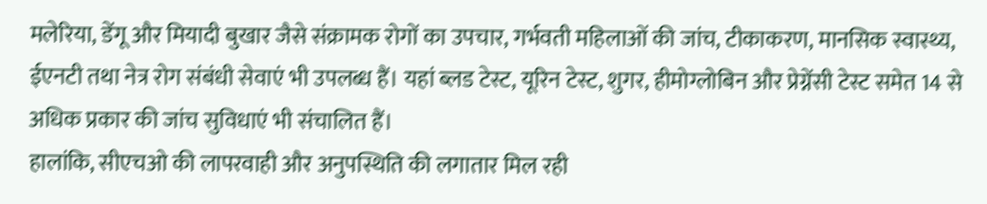मलेरिया, डेंगू और मियादी बुखार जैसे संक्रामक रोगों का उपचार, गर्भवती महिलाओं की जांच, टीकाकरण, मानसिक स्वास्थ्य, ईएनटी तथा नेत्र रोग संबंधी सेवाएं भी उपलब्ध हैं। यहां ब्लड टेस्ट, यूरिन टेस्ट, शुगर, हीमोग्लोबिन और प्रेग्नेंसी टेस्ट समेत 14 से अधिक प्रकार की जांच सुविधाएं भी संचालित हैं।
हालांकि, सीएचओ की लापरवाही और अनुपस्थिति की लगातार मिल रही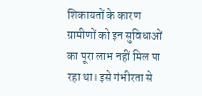शिकायतों के कारण ग्रामीणों को इन सुविधाओं का पूरा लाभ नहीं मिल पा रहा था। इसे गंभीरता से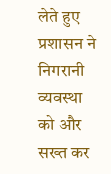लेते हुए प्रशासन ने निगरानी व्यवस्था को और सख्त कर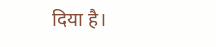दिया है।